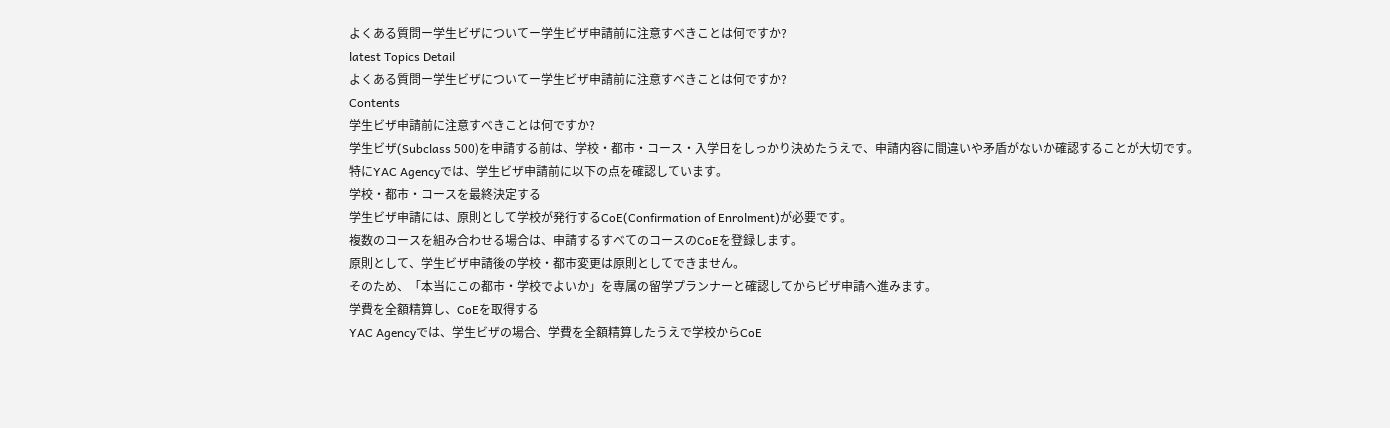よくある質問ー学生ビザについてー学生ビザ申請前に注意すべきことは何ですか?
latest Topics Detail
よくある質問ー学生ビザについてー学生ビザ申請前に注意すべきことは何ですか?
Contents
学生ビザ申請前に注意すべきことは何ですか?
学生ビザ(Subclass 500)を申請する前は、学校・都市・コース・入学日をしっかり決めたうえで、申請内容に間違いや矛盾がないか確認することが大切です。
特にYAC Agencyでは、学生ビザ申請前に以下の点を確認しています。
学校・都市・コースを最終決定する
学生ビザ申請には、原則として学校が発行するCoE(Confirmation of Enrolment)が必要です。
複数のコースを組み合わせる場合は、申請するすべてのコースのCoEを登録します。
原則として、学生ビザ申請後の学校・都市変更は原則としてできません。
そのため、「本当にこの都市・学校でよいか」を専属の留学プランナーと確認してからビザ申請へ進みます。
学費を全額精算し、CoEを取得する
YAC Agencyでは、学生ビザの場合、学費を全額精算したうえで学校からCoE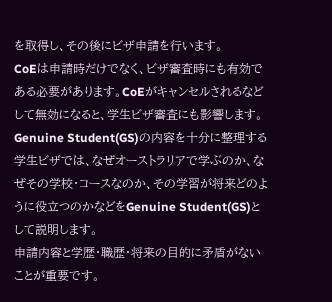を取得し、その後にビザ申請を行います。
CoEは申請時だけでなく、ビザ審査時にも有効である必要があります。CoEがキャンセルされるなどして無効になると、学生ビザ審査にも影響します。
Genuine Student(GS)の内容を十分に整理する
学生ビザでは、なぜオーストラリアで学ぶのか、なぜその学校・コースなのか、その学習が将来どのように役立つのかなどをGenuine Student(GS)として説明します。
申請内容と学歴・職歴・将来の目的に矛盾がないことが重要です。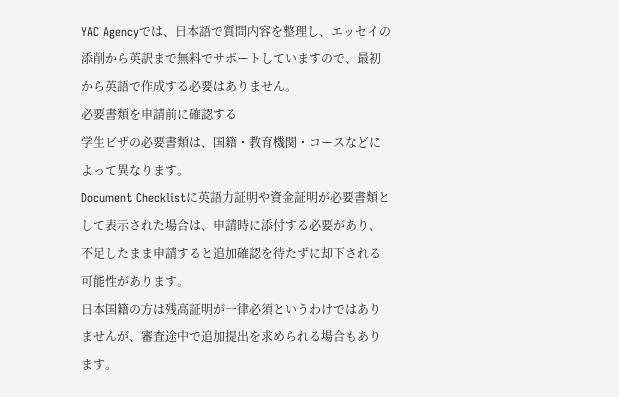YAC Agencyでは、日本語で質問内容を整理し、エッセイの添削から英訳まで無料でサポートしていますので、最初から英語で作成する必要はありません。
必要書類を申請前に確認する
学生ビザの必要書類は、国籍・教育機関・コースなどによって異なります。
Document Checklistに英語力証明や資金証明が必要書類として表示された場合は、申請時に添付する必要があり、不足したまま申請すると追加確認を待たずに却下される可能性があります。
日本国籍の方は残高証明が一律必須というわけではありませんが、審査途中で追加提出を求められる場合もあります。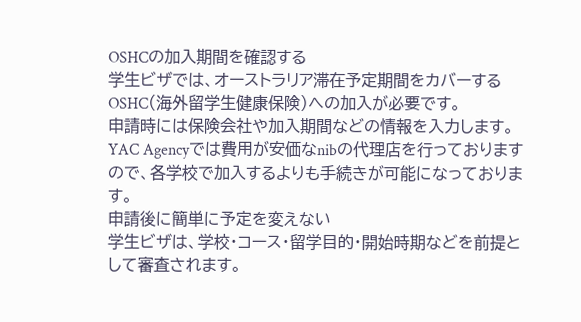OSHCの加入期間を確認する
学生ビザでは、オーストラリア滞在予定期間をカバーするOSHC(海外留学生健康保険)への加入が必要です。
申請時には保険会社や加入期間などの情報を入力します。
YAC Agencyでは費用が安価なnibの代理店を行っておりますので、各学校で加入するよりも手続きが可能になっております。
申請後に簡単に予定を変えない
学生ビザは、学校・コース・留学目的・開始時期などを前提として審査されます。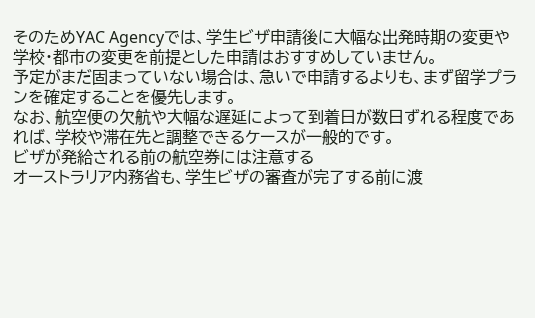そのためYAC Agencyでは、学生ビザ申請後に大幅な出発時期の変更や学校・都市の変更を前提とした申請はおすすめしていません。
予定がまだ固まっていない場合は、急いで申請するよりも、まず留学プランを確定することを優先します。
なお、航空便の欠航や大幅な遅延によって到着日が数日ずれる程度であれば、学校や滞在先と調整できるケースが一般的です。
ビザが発給される前の航空券には注意する
オーストラリア内務省も、学生ビザの審査が完了する前に渡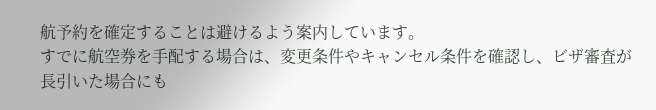航予約を確定することは避けるよう案内しています。
すでに航空券を手配する場合は、変更条件やキャンセル条件を確認し、ビザ審査が長引いた場合にも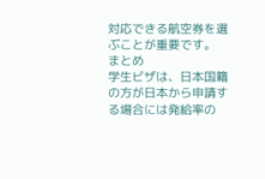対応できる航空券を選ぶことが重要です。
まとめ
学生ビザは、日本国籍の方が日本から申請する場合には発給率の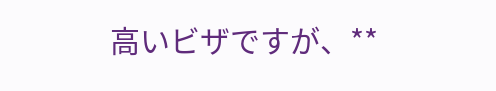高いビザですが、**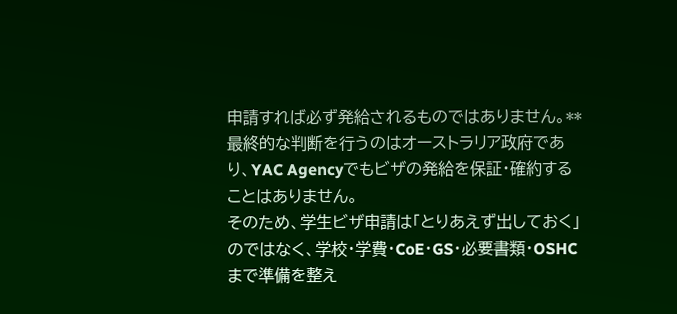申請すれば必ず発給されるものではありません。**最終的な判断を行うのはオーストラリア政府であり、YAC Agencyでもビザの発給を保証・確約することはありません。
そのため、学生ビザ申請は「とりあえず出しておく」のではなく、学校・学費・CoE・GS・必要書類・OSHCまで準備を整え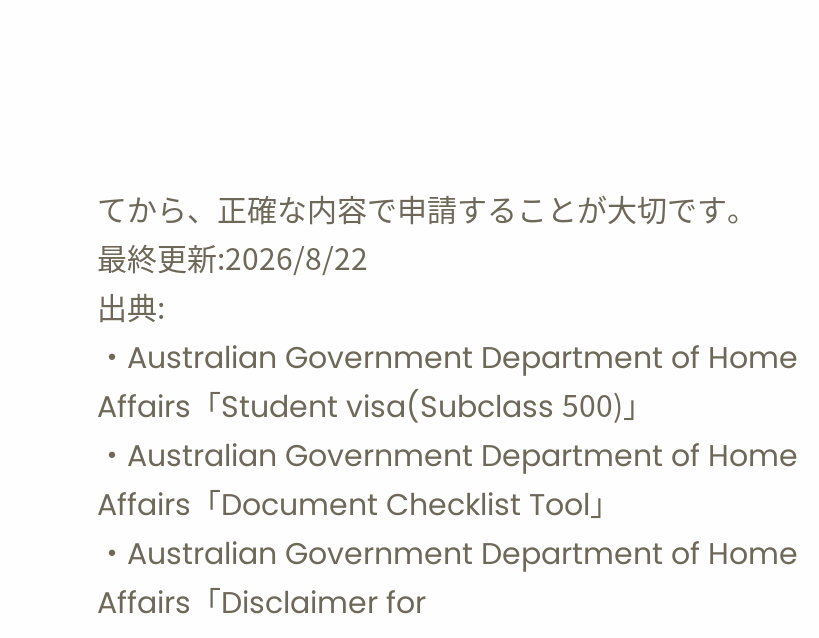てから、正確な内容で申請することが大切です。
最終更新:2026/8/22
出典:
・Australian Government Department of Home Affairs「Student visa(Subclass 500)」
・Australian Government Department of Home Affairs「Document Checklist Tool」
・Australian Government Department of Home Affairs「Disclaimer for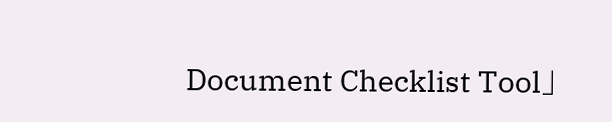Document Checklist Tool」